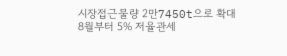시장접근물량 2만7450t으로 확대
8월부터 5% 저율관세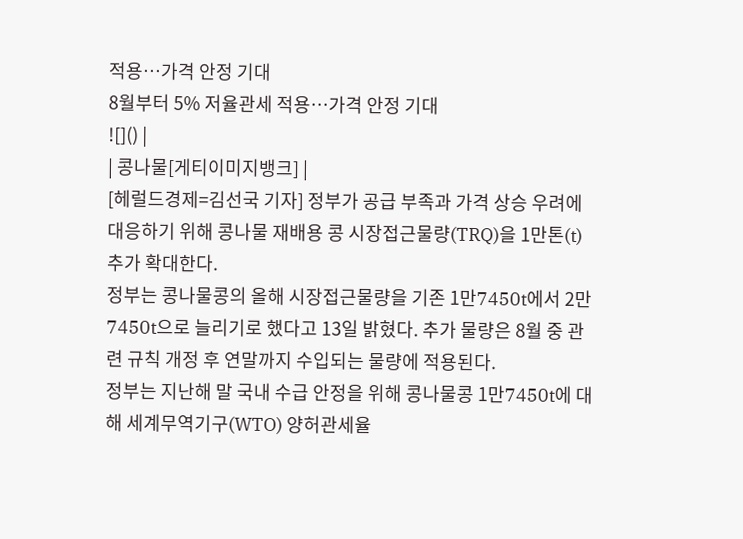적용…가격 안정 기대
8월부터 5% 저율관세 적용…가격 안정 기대
![]() |
| 콩나물[게티이미지뱅크] |
[헤럴드경제=김선국 기자] 정부가 공급 부족과 가격 상승 우려에 대응하기 위해 콩나물 재배용 콩 시장접근물량(TRQ)을 1만톤(t) 추가 확대한다.
정부는 콩나물콩의 올해 시장접근물량을 기존 1만7450t에서 2만7450t으로 늘리기로 했다고 13일 밝혔다. 추가 물량은 8월 중 관련 규칙 개정 후 연말까지 수입되는 물량에 적용된다.
정부는 지난해 말 국내 수급 안정을 위해 콩나물콩 1만7450t에 대해 세계무역기구(WTO) 양허관세율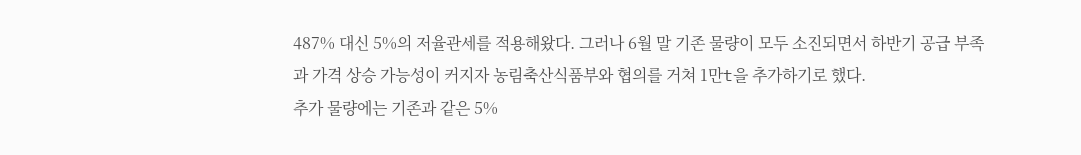487% 대신 5%의 저율관세를 적용해왔다. 그러나 6월 말 기존 물량이 모두 소진되면서 하반기 공급 부족과 가격 상승 가능성이 커지자 농림축산식품부와 협의를 거쳐 1만t을 추가하기로 했다.
추가 물량에는 기존과 같은 5%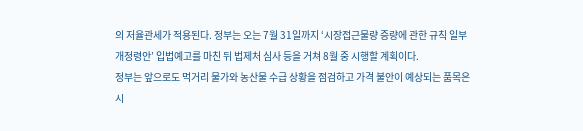의 저율관세가 적용된다. 정부는 오는 7월 31일까지 ‘시장접근물량 증량에 관한 규칙 일부개정령안’ 입법예고를 마친 뒤 법제처 심사 등을 거쳐 8월 중 시행할 계획이다.
정부는 앞으로도 먹거리 물가와 농산물 수급 상황을 점검하고 가격 불안이 예상되는 품목은 시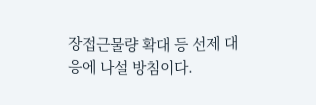장접근물량 확대 등 선제 대응에 나설 방침이다.